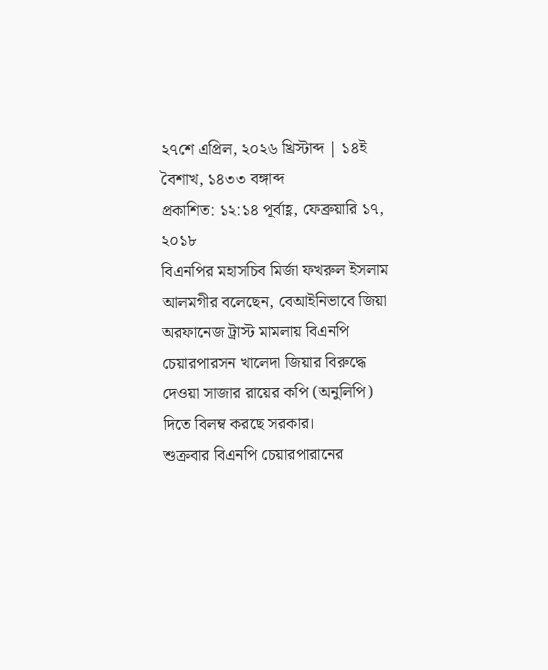২৭শে এপ্রিল, ২০২৬ খ্রিস্টাব্দ | ১৪ই বৈশাখ, ১৪৩৩ বঙ্গাব্দ
প্রকাশিত: ১২:১৪ পূর্বাহ্ণ, ফেব্রুয়ারি ১৭, ২০১৮
বিএনপির মহাসচিব মির্জা ফখরুল ইসলাম আলমগীর বলেছেন, বেআইনিভাবে জিয়া অরফানেজ ট্রাস্ট মামলায় বিএনপি চেয়ারপারসন খালেদা জিয়ার বিরুদ্ধে দেওয়া সাজার রায়ের কপি (অনুলিপি) দিতে বিলম্ব করছে সরকার।
শুক্রবার বিএনপি চেয়ারপারানের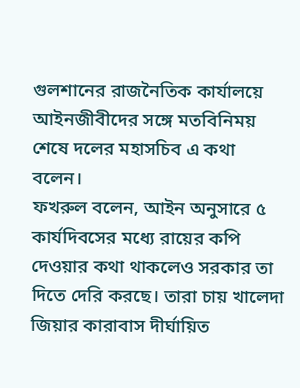গুলশানের রাজনৈতিক কার্যালয়ে আইনজীবীদের সঙ্গে মতবিনিময় শেষে দলের মহাসচিব এ কথা বলেন।
ফখরুল বলেন, আইন অনুসারে ৫ কার্যদিবসের মধ্যে রায়ের কপি দেওয়ার কথা থাকলেও সরকার তা দিতে দেরি করছে। তারা চায় খালেদা জিয়ার কারাবাস দীর্ঘায়িত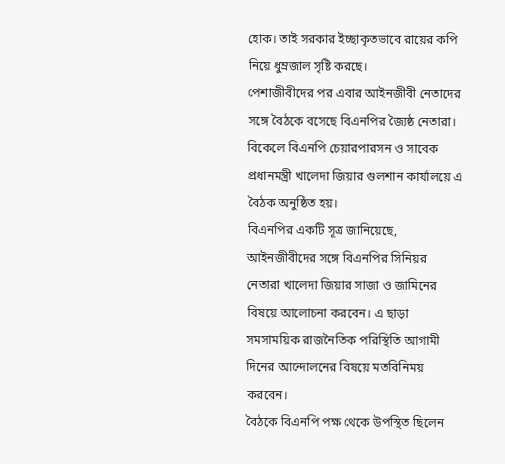হোক। তাই সরকার ইচ্ছাকৃতভাবে রায়ের কপি নিয়ে ধুম্রজাল সৃষ্টি করছে।
পেশাজীবীদের পর এবার আইনজীবী নেতাদের সঙ্গে বৈঠকে বসেছে বিএনপির জ্যৈষ্ঠ নেতারা। বিকেলে বিএনপি চেয়ারপারসন ও সাবেক প্রধানমন্ত্রী খালেদা জিয়ার গুলশান কার্যালয়ে এ বৈঠক অনুষ্ঠিত হয়।
বিএনপির একটি সূত্র জানিয়েছে, আইনজীবীদের সঙ্গে বিএনপির সিনিয়র নেতারা খালেদা জিয়ার সাজা ও জামিনের বিষয়ে আলোচনা করবেন। এ ছাড়া সমসাময়িক রাজনৈতিক পরিস্থিতি আগামী দিনের আন্দোলনের বিষয়ে মতবিনিময় করবেন।
বৈঠকে বিএনপি পক্ষ থেকে উপস্থিত ছিলেন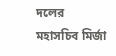দলের মহাসচিব মির্জা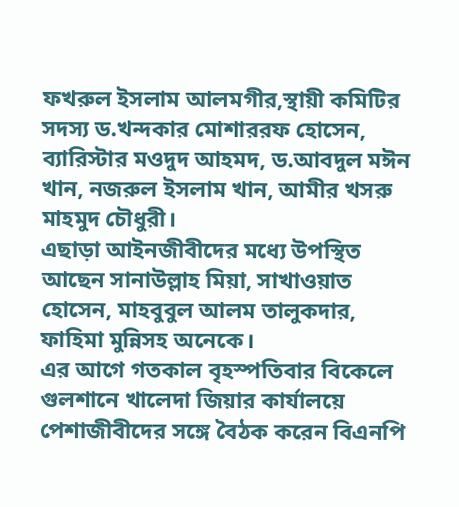ফখরুল ইসলাম আলমগীর,স্থায়ী কমিটির সদস্য ড.খন্দকার মোশাররফ হোসেন, ব্যারিস্টার মওদুদ আহমদ, ড.আবদুল মঈন খান, নজরুল ইসলাম খান, আমীর খসরু মাহমুদ চৌধুরী।
এছাড়া আইনজীবীদের মধ্যে উপস্থিত আছেন সানাউল্লাহ মিয়া, সাখাওয়াত হোসেন, মাহবুবুল আলম তালুকদার, ফাহিমা মুন্নিসহ অনেকে।
এর আগে গতকাল বৃহস্পতিবার বিকেলে গুলশানে খালেদা জিয়ার কার্যালয়ে পেশাজীবীদের সঙ্গে বৈঠক করেন বিএনপি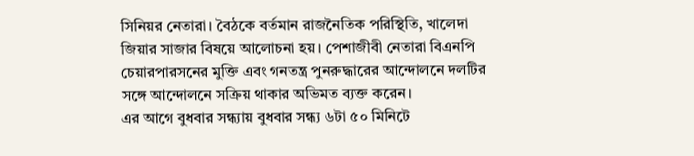সিনিয়র নেতারা। বৈঠকে বর্তমান রাজনৈতিক পরিস্থিতি, খালেদা জিয়ার সাজার বিষয়ে আলোচনা হয়। পেশাজীবী নেতারা বিএনপি চেয়ারপারসনের মুক্তি এবং গনতন্ত্র পুনরুদ্ধারের আন্দোলনে দলটির সঙ্গে আন্দোলনে সক্রিয় থাকার অভিমত ব্যক্ত করেন।
এর আগে বুধবার সন্ধ্যায় বুধবার সন্ধ্য ৬টা ৫০ মিনিটে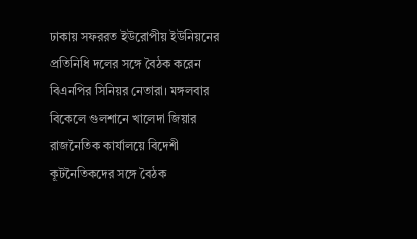ঢাকায় সফররত ইউরোপীয় ইউনিয়নের প্রতিনিধি দলের সঙ্গে বৈঠক করেন বিএনপির সিনিয়র নেতারা। মঙ্গলবার বিকেলে গুলশানে খালেদা জিয়ার রাজনৈতিক কার্যালয়ে বিদেশী কূটনৈতিকদের সঙ্গে বৈঠক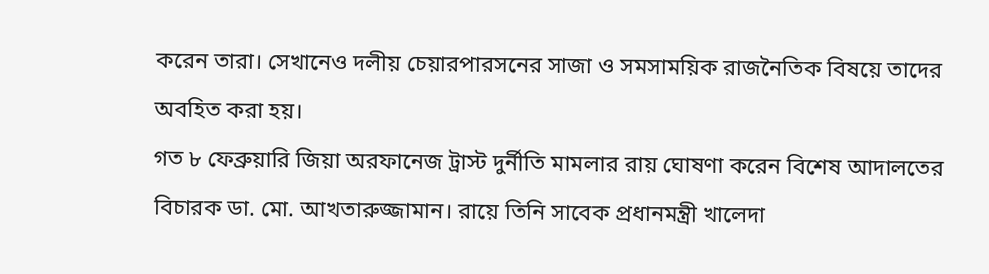করেন তারা। সেখানেও দলীয় চেয়ারপারসনের সাজা ও সমসাময়িক রাজনৈতিক বিষয়ে তাদের অবহিত করা হয়।
গত ৮ ফেব্রুয়ারি জিয়া অরফানেজ ট্রাস্ট দুর্নীতি মামলার রায় ঘোষণা করেন বিশেষ আদালতের বিচারক ডা. মো. আখতারুজ্জামান। রায়ে তিনি সাবেক প্রধানমন্ত্রী খালেদা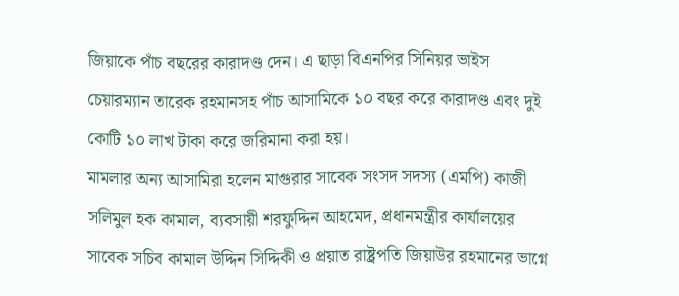জিয়াকে পাঁচ বছরের কারাদণ্ড দেন। এ ছাড়া বিএনপির সিনিয়র ভাইস চেয়ারম্যান তারেক রহমানসহ পাঁচ আসামিকে ১০ বছর করে কারাদণ্ড এবং দুই কোটি ১০ লাখ টাকা করে জরিমানা করা হয়।
মামলার অন্য আসামিরা হলেন মাগুরার সাবেক সংসদ সদস্য (এমপি) কাজী সলিমুল হক কামাল, ব্যবসায়ী শরফুদ্দিন আহমেদ, প্রধানমন্ত্রীর কার্যালয়ের সাবেক সচিব কামাল উদ্দিন সিদ্দিকী ও প্রয়াত রাষ্ট্রপতি জিয়াউর রহমানের ভাগ্নে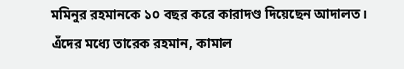মমিনুর রহমানকে ১০ বছর করে কারাদণ্ড দিয়েছেন আদালত। এঁদের মধ্যে তারেক রহমান, কামাল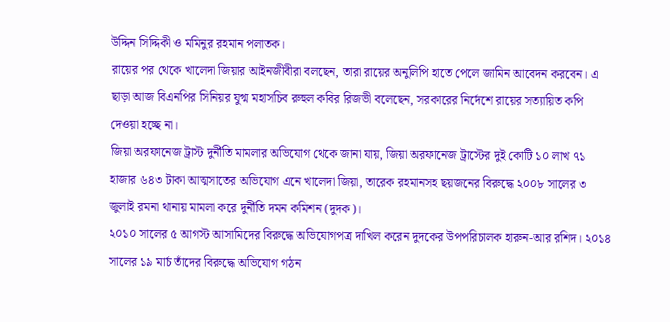উদ্দিন সিদ্দিকী ও মমিনুর রহমান পলাতক।
রায়ের পর থেকে খালেদা জিয়ার আইনজীবীরা বলছেন, তারা রায়ের অনুলিপি হাতে পেলে জামিন আবেদন করবেন। এ ছাড়া আজ বিএনপির সিনিয়র যুগ্ম মহাসচিব রুহুল কবির রিজভী বলেছেন, সরকারের নির্দেশে রায়ের সত্যায়িত কপি দেওয়া হচ্ছে না।
জিয়া অরফানেজ ট্রাস্ট দুর্নীতি মামলার অভিযোগ থেকে জানা যায়, জিয়া অরফানেজ ট্রাস্টের দুই কোটি ১০ লাখ ৭১ হাজার ৬৪৩ টাকা আত্মসাতের অভিযোগ এনে খালেদা জিয়া, তারেক রহমানসহ ছয়জনের বিরুদ্ধে ২০০৮ সালের ৩ জুলাই রমনা থানায় মামলা করে দুর্নীতি দমন কমিশন (দুদক)।
২০১০ সালের ৫ আগস্ট আসামিদের বিরুদ্ধে অভিযোগপত্র দাখিল করেন দুদকের উপপরিচালক হারুন-আর রশিদ। ২০১৪ সালের ১৯ মার্চ তাঁদের বিরুদ্ধে অভিযোগ গঠন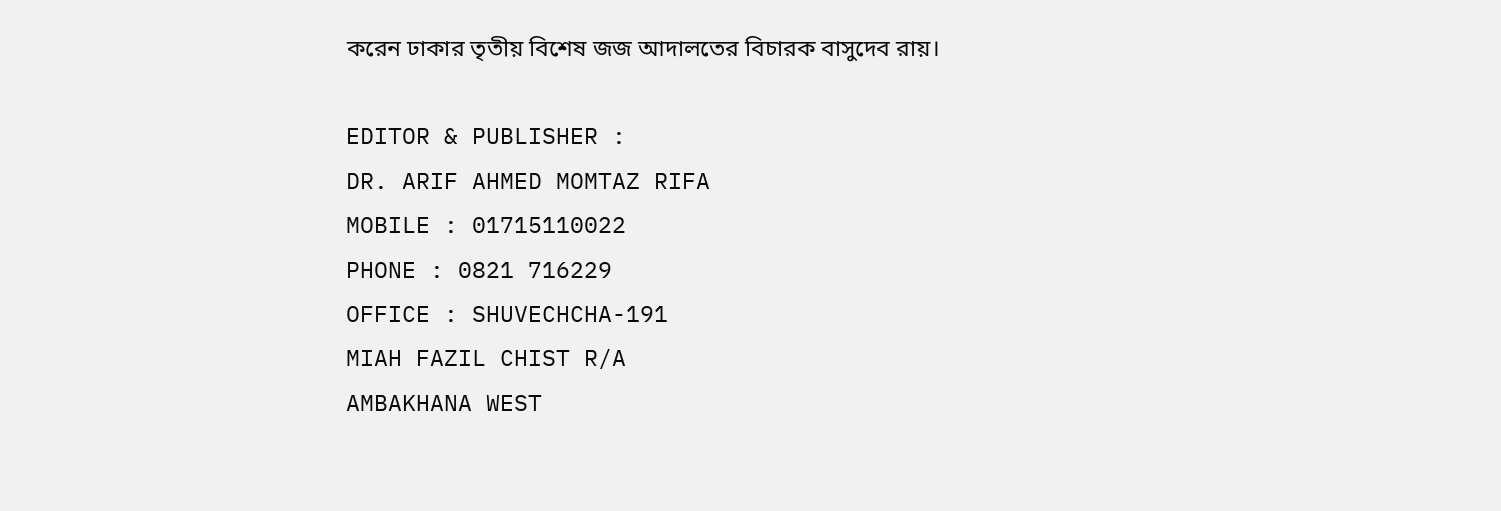করেন ঢাকার তৃতীয় বিশেষ জজ আদালতের বিচারক বাসুদেব রায়।

EDITOR & PUBLISHER :
DR. ARIF AHMED MOMTAZ RIFA
MOBILE : 01715110022
PHONE : 0821 716229
OFFICE : SHUVECHCHA-191
MIAH FAZIL CHIST R/A
AMBAKHANA WEST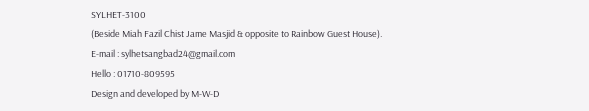SYLHET-3100
(Beside Miah Fazil Chist Jame Masjid & opposite to Rainbow Guest House).
E-mail : sylhetsangbad24@gmail.com
Hello : 01710-809595
Design and developed by M-W-D